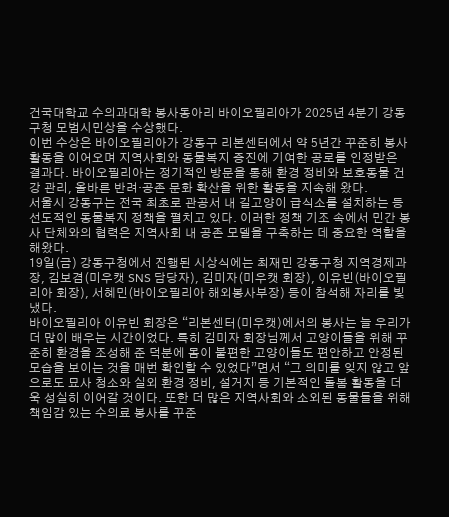건국대학교 수의과대학 봉사동아리 바이오필리아가 2025년 4분기 강동구청 모범시민상을 수상했다.
이번 수상은 바이오필리아가 강동구 리본센터에서 약 5년간 꾸준히 봉사활동을 이어오며 지역사회와 동물복지 증진에 기여한 공로를 인정받은 결과다. 바이오필리아는 정기적인 방문을 통해 환경 정비와 보호동물 건강 관리, 올바른 반려·공존 문화 확산을 위한 활동을 지속해 왔다.
서울시 강동구는 전국 최초로 관공서 내 길고양이 급식소를 설치하는 등 선도적인 동물복지 정책을 펼치고 있다. 이러한 정책 기조 속에서 민간 봉사 단체와의 협력은 지역사회 내 공존 모델을 구축하는 데 중요한 역할을 해왔다.
19일(금) 강동구청에서 진행된 시상식에는 최재민 강동구청 지역경제과장, 김보겸(미우캣 SNS 담당자), 김미자(미우캣 회장), 이유빈(바이오필리아 회장), 서혜민(바이오필리아 해외봉사부장) 등이 참석해 자리를 빛냈다.
바이오필리아 이유빈 회장은 “리본센터(미우캣)에서의 봉사는 늘 우리가 더 많이 배우는 시간이었다. 특히 김미자 회장님께서 고양이들을 위해 꾸준히 환경을 조성해 준 덕분에 몸이 불편한 고양이들도 편안하고 안정된 모습을 보이는 것을 매번 확인할 수 있었다”면서 “그 의미를 잊지 않고 앞으로도 묘사 청소와 실외 환경 정비, 설거지 등 기본적인 돌봄 활동을 더욱 성실히 이어갈 것이다. 또한 더 많은 지역사회와 소외된 동물들을 위해 책임감 있는 수의료 봉사를 꾸준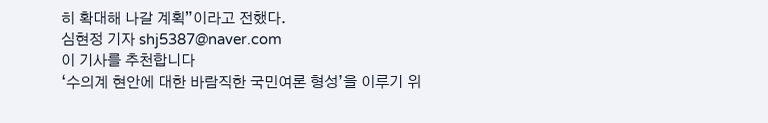히 확대해 나갈 계획”이라고 전했다.
심현정 기자 shj5387@naver.com
이 기사를 추천합니다
‘수의계 현안에 대한 바람직한 국민여론 형성’을 이루기 위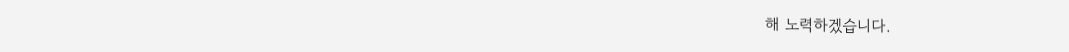해 노력하겠습니다.